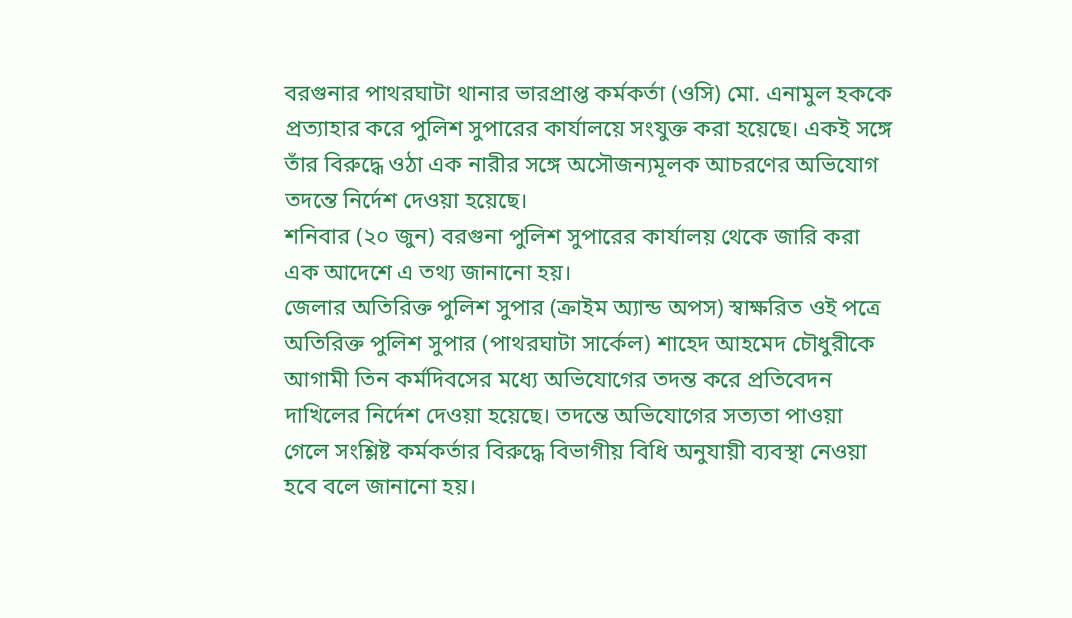বরগুনার পাথরঘাটা থানার ভারপ্রাপ্ত কর্মকর্তা (ওসি) মো. এনামুল হককে প্রত্যাহার করে পুলিশ সুপারের কার্যালয়ে সংযুক্ত করা হয়েছে। একই সঙ্গে তাঁর বিরুদ্ধে ওঠা এক নারীর সঙ্গে অসৌজন্যমূলক আচরণের অভিযোগ তদন্তে নির্দেশ দেওয়া হয়েছে।
শনিবার (২০ জুন) বরগুনা পুলিশ সুপারের কার্যালয় থেকে জারি করা এক আদেশে এ তথ্য জানানো হয়।
জেলার অতিরিক্ত পুলিশ সুপার (ক্রাইম অ্যান্ড অপস) স্বাক্ষরিত ওই পত্রে অতিরিক্ত পুলিশ সুপার (পাথরঘাটা সার্কেল) শাহেদ আহমেদ চৌধুরীকে আগামী তিন কর্মদিবসের মধ্যে অভিযোগের তদন্ত করে প্রতিবেদন দাখিলের নির্দেশ দেওয়া হয়েছে। তদন্তে অভিযোগের সত্যতা পাওয়া গেলে সংশ্লিষ্ট কর্মকর্তার বিরুদ্ধে বিভাগীয় বিধি অনুযায়ী ব্যবস্থা নেওয়া হবে বলে জানানো হয়।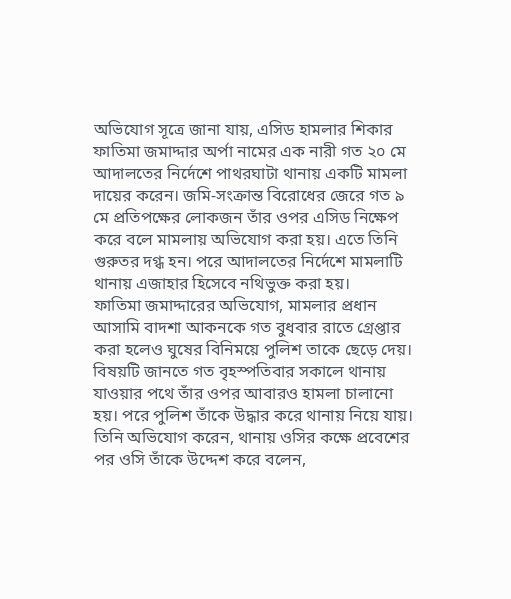অভিযোগ সূত্রে জানা যায়, এসিড হামলার শিকার ফাতিমা জমাদ্দার অর্পা নামের এক নারী গত ২০ মে আদালতের নির্দেশে পাথরঘাটা থানায় একটি মামলা দায়ের করেন। জমি-সংক্রান্ত বিরোধের জেরে গত ৯ মে প্রতিপক্ষের লোকজন তাঁর ওপর এসিড নিক্ষেপ করে বলে মামলায় অভিযোগ করা হয়। এতে তিনি গুরুতর দগ্ধ হন। পরে আদালতের নির্দেশে মামলাটি থানায় এজাহার হিসেবে নথিভুক্ত করা হয়।
ফাতিমা জমাদ্দারের অভিযোগ, মামলার প্রধান আসামি বাদশা আকনকে গত বুধবার রাতে গ্রেপ্তার করা হলেও ঘুষের বিনিময়ে পুলিশ তাকে ছেড়ে দেয়। বিষয়টি জানতে গত বৃহস্পতিবার সকালে থানায় যাওয়ার পথে তাঁর ওপর আবারও হামলা চালানো হয়। পরে পুলিশ তাঁকে উদ্ধার করে থানায় নিয়ে যায়।
তিনি অভিযোগ করেন, থানায় ওসির কক্ষে প্রবেশের পর ওসি তাঁকে উদ্দেশ করে বলেন,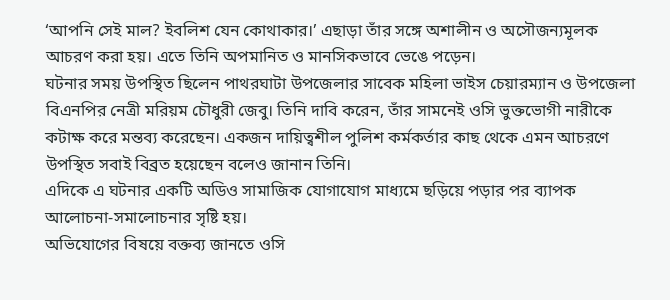‘আপনি সেই মাল? ইবলিশ যেন কোথাকার।’ এছাড়া তাঁর সঙ্গে অশালীন ও অসৌজন্যমূলক আচরণ করা হয়। এতে তিনি অপমানিত ও মানসিকভাবে ভেঙে পড়েন।
ঘটনার সময় উপস্থিত ছিলেন পাথরঘাটা উপজেলার সাবেক মহিলা ভাইস চেয়ারম্যান ও উপজেলা বিএনপির নেত্রী মরিয়ম চৌধুরী জেবু। তিনি দাবি করেন, তাঁর সামনেই ওসি ভুক্তভোগী নারীকে কটাক্ষ করে মন্তব্য করেছেন। একজন দায়িত্বশীল পুলিশ কর্মকর্তার কাছ থেকে এমন আচরণে উপস্থিত সবাই বিব্রত হয়েছেন বলেও জানান তিনি।
এদিকে এ ঘটনার একটি অডিও সামাজিক যোগাযোগ মাধ্যমে ছড়িয়ে পড়ার পর ব্যাপক আলোচনা-সমালোচনার সৃষ্টি হয়।
অভিযোগের বিষয়ে বক্তব্য জানতে ওসি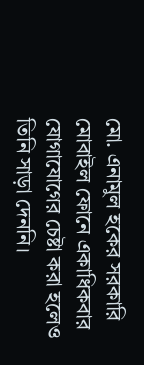মো. এনামুল হকের সরকারি মোবাইল ফোনে একাধিকবার যোগাযোগের চেষ্টা করা হলেও তিনি সাড়া দেননি।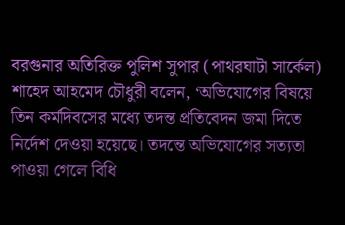বরগুনার অতিরিক্ত পুলিশ সুপার (পাথরঘাটা সার্কেল) শাহেদ আহমেদ চৌধুরী বলেন, ‘অভিযোগের বিষয়ে তিন কর্মদিবসের মধ্যে তদন্ত প্রতিবেদন জমা দিতে নির্দেশ দেওয়া হয়েছে। তদন্তে অভিযোগের সত্যতা পাওয়া গেলে বিধি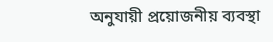অনুযায়ী প্রয়োজনীয় ব্যবস্থা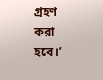গ্রহণ করা হবে।’